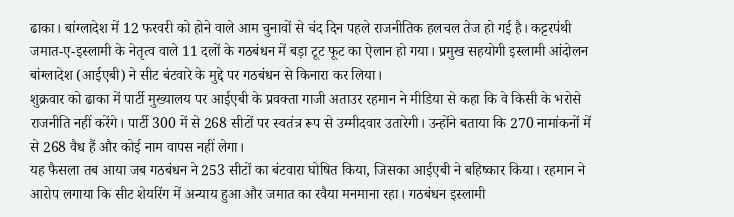ढाका। बांग्लादेश में 12 फरवरी को होने वाले आम चुनावों से चंद दिन पहले राजनीतिक हलचल तेज हो गई है। कट्टरपंथी जमात-ए-इस्लामी के नेतृत्व वाले 11 दलों के गठबंधन में बड़ा टूट फूट का ऐलान हो गया। प्रमुख सहयोगी इस्लामी आंदोलन बांग्लादेश (आईएबी) ने सीट बंटवारे के मुद्दे पर गठबंधन से किनारा कर लिया।
शुक्रवार को ढाका में पार्टी मुख्यालय पर आईएबी के प्रवक्ता गाजी अताउर रहमान ने मीडिया से कहा कि वे किसी के भरोसे राजनीति नहीं करेंगे। पार्टी 300 में से 268 सीटों पर स्वतंत्र रूप से उम्मीदवार उतारेगी। उन्होंने बताया कि 270 नामांकनों में से 268 वैध हैं और कोई नाम वापस नहीं लेगा।
यह फैसला तब आया जब गठबंधन ने 253 सीटों का बंटवारा घोषित किया, जिसका आईएबी ने बहिष्कार किया। रहमान ने आरोप लगाया कि सीट शेयरिंग में अन्याय हुआ और जमात का रवैया मनमाना रहा। गठबंधन इस्लामी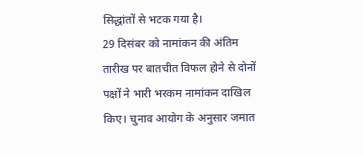सिद्धांतों से भटक गया है।
29 दिसंबर को नामांकन की अंतिम तारीख पर बातचीत विफल होने से दोनों पक्षों ने भारी भरकम नामांकन दाखिल किए। चुनाव आयोग के अनुसार जमात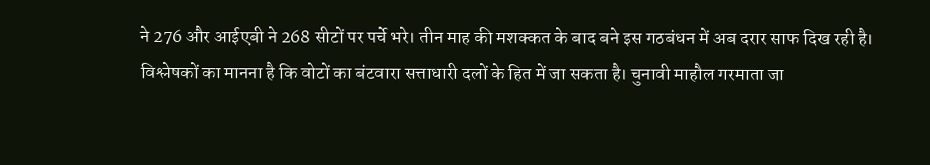ने 276 और आईएबी ने 268 सीटों पर पर्चे भरे। तीन माह की मशक्कत के बाद बने इस गठबंधन में अब दरार साफ दिख रही है।
विश्लेषकों का मानना है कि वोटों का बंटवारा सत्ताधारी दलों के हित में जा सकता है। चुनावी माहौल गरमाता जा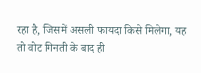रहा है, जिसमें असली फायदा किसे मिलेगा, यह तो वोट गिनती के बाद ही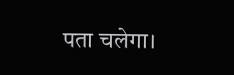पता चलेगा।